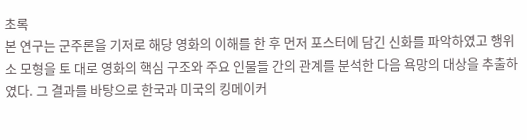초록
본 연구는 군주론을 기저로 해당 영화의 이해를 한 후 먼저 포스터에 담긴 신화를 파악하였고 행위소 모형을 토 대로 영화의 핵심 구조와 주요 인물들 간의 관계를 분석한 다음 욕망의 대상을 추출하였다. 그 결과를 바탕으로 한국과 미국의 킹메이커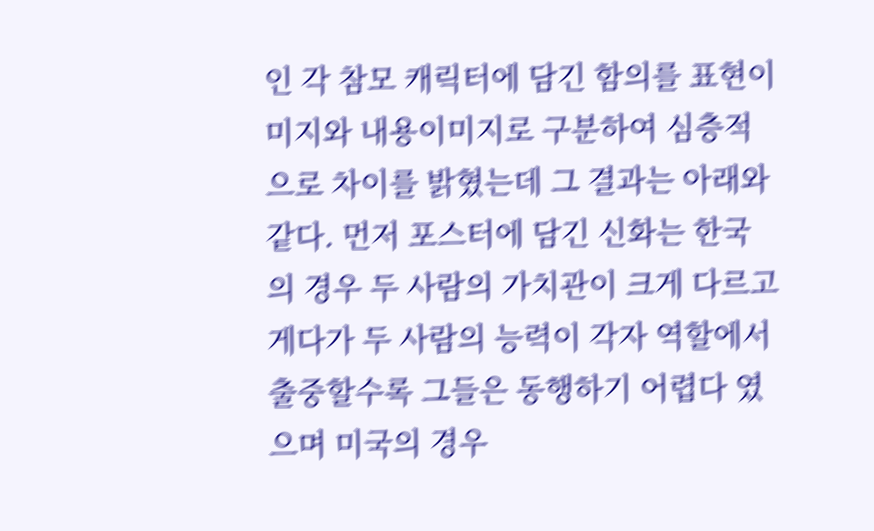인 각 참모 캐릭터에 담긴 함의를 표현이미지와 내용이미지로 구분하여 심층적으로 차이를 밝혔는데 그 결과는 아래와 같다. 먼저 포스터에 담긴 신화는 한국의 경우 두 사람의 가치관이 크게 다르고 게다가 두 사람의 능력이 각자 역할에서 출중할수록 그들은 동행하기 어렵다 였으며 미국의 경우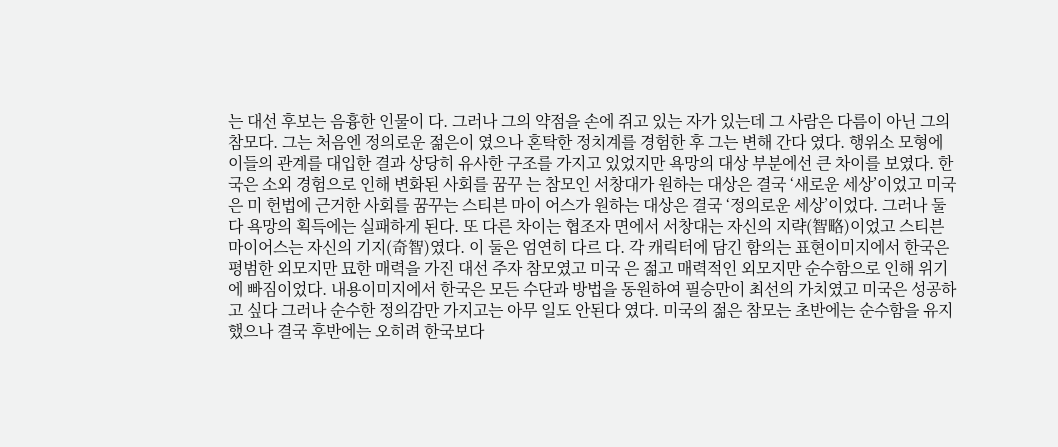는 대선 후보는 음흉한 인물이 다. 그러나 그의 약점을 손에 쥐고 있는 자가 있는데 그 사람은 다름이 아닌 그의 참모다. 그는 처음엔 정의로운 젊은이 였으나 혼탁한 정치계를 경험한 후 그는 변해 간다 였다. 행위소 모형에 이들의 관계를 대입한 결과 상당히 유사한 구조를 가지고 있었지만 욕망의 대상 부분에선 큰 차이를 보였다. 한국은 소외 경험으로 인해 변화된 사회를 꿈꾸 는 참모인 서창대가 원하는 대상은 결국 ‘새로운 세상’이었고 미국은 미 헌법에 근거한 사회를 꿈꾸는 스티븐 마이 어스가 원하는 대상은 결국 ‘정의로운 세상’이었다. 그러나 둘 다 욕망의 획득에는 실패하게 된다. 또 다른 차이는 협조자 면에서 서창대는 자신의 지략(智略)이었고 스티븐 마이어스는 자신의 기지(奇智)였다. 이 둘은 엄연히 다르 다. 각 캐릭터에 담긴 함의는 표현이미지에서 한국은 평범한 외모지만 묘한 매력을 가진 대선 주자 참모였고 미국 은 젊고 매력적인 외모지만 순수함으로 인해 위기에 빠짐이었다. 내용이미지에서 한국은 모든 수단과 방법을 동원하여 필승만이 최선의 가치였고 미국은 성공하고 싶다 그러나 순수한 정의감만 가지고는 아무 일도 안된다 였다. 미국의 젊은 참모는 초반에는 순수함을 유지했으나 결국 후반에는 오히려 한국보다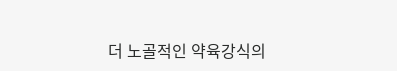더 노골적인 약육강식의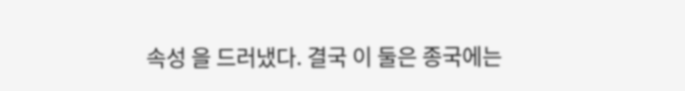속성 을 드러냈다. 결국 이 둘은 종국에는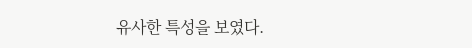유사한 특성을 보였다.